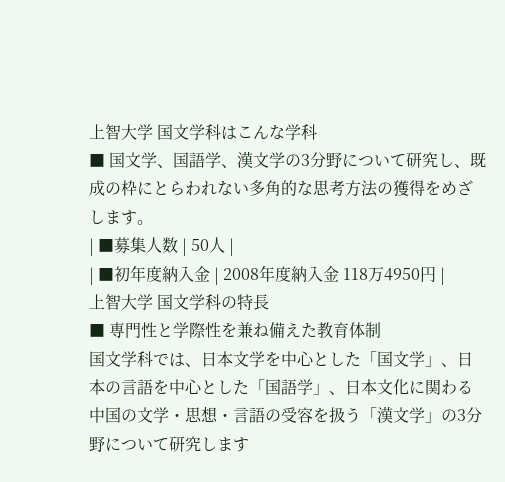上智大学 国文学科はこんな学科
■ 国文学、国語学、漢文学の3分野について研究し、既成の枠にとらわれない多角的な思考方法の獲得をめざします。
| ■募集人数 | 50人 |
| ■初年度納入金 | 2008年度納入金 118万4950円 |
上智大学 国文学科の特長
■ 専門性と学際性を兼ね備えた教育体制
国文学科では、日本文学を中心とした「国文学」、日本の言語を中心とした「国語学」、日本文化に関わる中国の文学・思想・言語の受容を扱う「漢文学」の3分野について研究します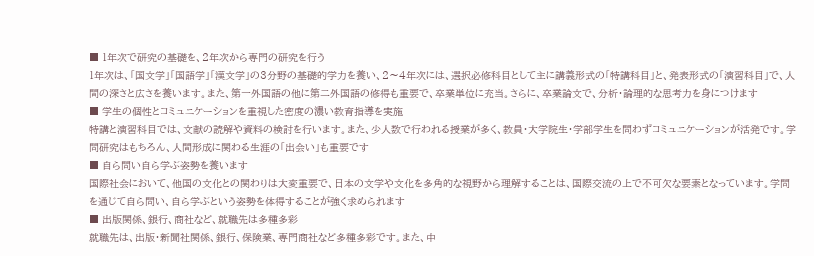■ 1年次で研究の基礎を、2年次から専門の研究を行う
1年次は、「国文学」「国語学」「漢文学」の3分野の基礎的学力を養い、2〜4年次には、選択必修科目として主に講義形式の「特講科目」と、発表形式の「演習科目」で、人間の深さと広さを養います。また、第一外国語の他に第二外国語の修得も重要で、卒業単位に充当。さらに、卒業論文で、分析・論理的な思考力を身につけます
■ 学生の個性とコミュニケーションを重視した密度の濃い教育指導を実施
特講と演習科目では、文献の読解や資料の検討を行います。また、少人数で行われる授業が多く、教員・大学院生・学部学生を問わずコミュニケーションが活発です。学問研究はもちろん、人間形成に関わる生涯の「出会い」も重要です
■ 自ら問い自ら学ぶ姿勢を養います
国際社会において、他国の文化との関わりは大変重要で、日本の文学や文化を多角的な視野から理解することは、国際交流の上で不可欠な要素となっています。学問を通じて自ら問い、自ら学ぶという姿勢を体得することが強く求められます
■ 出版関係、銀行、商社など、就職先は多種多彩
就職先は、出版・新聞社関係、銀行、保険業、専門商社など多種多彩です。また、中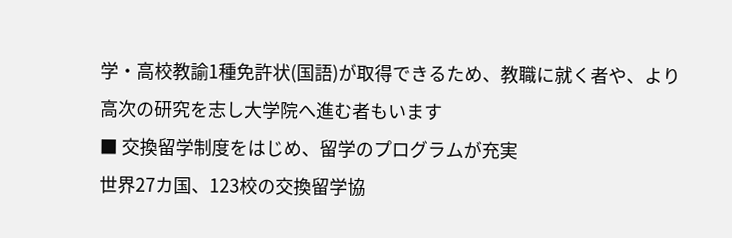学・高校教諭1種免許状(国語)が取得できるため、教職に就く者や、より高次の研究を志し大学院へ進む者もいます
■ 交換留学制度をはじめ、留学のプログラムが充実
世界27カ国、123校の交換留学協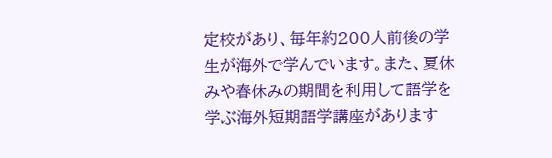定校があり、毎年約200人前後の学生が海外で学んでいます。また、夏休みや春休みの期間を利用して語学を学ぶ海外短期語学講座があります